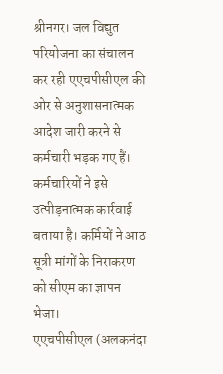श्रीनगर। जल विद्युत परियोजना का संचालन कर रही एएचपीसीएल की ओर से अनुशासनात्मक आदेश जारी करने से कर्मचारी भड़क गए हैं। कर्मचारियों ने इसे उत्पीड़नात्मक कार्रवाई बताया है। कर्मियों ने आठ सूत्री मांगों के निराकरण को सीएम का ज्ञापन भेजा।
एएचपीसीएल (अलकनंदा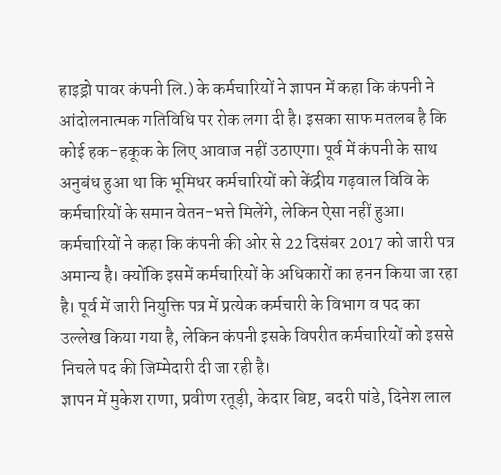हाइड्रो पावर कंपनी लि.) के कर्मचारियों ने ज्ञापन में कहा कि कंपनी ने आंदोलनात्मक गतिविधि पर रोक लगा दी है। इसका साफ मतलब है कि कोई हक-हकूक के लिए आवाज नहीं उठाएगा। पूर्व में कंपनी के साथ अनुबंध हुआ था कि भूमिधर कर्मचारियों को केंद्रीय गढ़वाल विवि के कर्मचारियों के समान वेतन-भत्ते मिलेंगे, लेकिन ऐसा नहीं हुआ।
कर्मचारियों ने कहा कि कंपनी की ओर से 22 दिसंबर 2017 को जारी पत्र अमान्य है। क्योंकि इसमें कर्मचारियों के अधिकारों का हनन किया जा रहा है। पूर्व में जारी नियुक्ति पत्र में प्रत्येक कर्मचारी के विभाग व पद का उल्लेख किया गया है, लेकिन कंपनी इसके विपरीत कर्मचारियों को इससे निचले पद की जिम्मेदारी दी जा रही है।
ज्ञापन में मुकेश राणा, प्रवीण रतूड़ी, केदार बिष्ट, बदरी पांडे, दिनेश लाल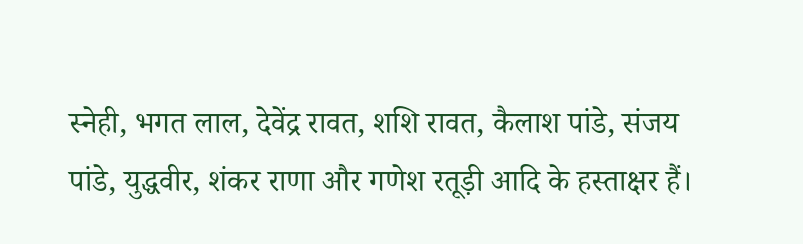स्नेही, भगत लाल, देवेंद्र रावत, शशि रावत, कैलाश पांडे, संजय पांडे, युद्धवीर, शंकर राणा और गणेश रतूड़ी आदि के हस्ताक्षर हैं।